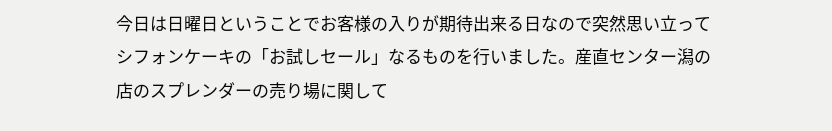今日は日曜日ということでお客様の入りが期待出来る日なので突然思い立ってシフォンケーキの「お試しセール」なるものを行いました。産直センター潟の店のスプレンダーの売り場に関して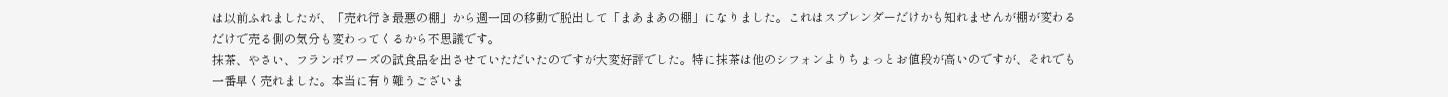は以前ふれましたが、「売れ行き最悪の棚」から週一回の移動で脱出して「まあまあの棚」になりました。これはスプレンダーだけかも知れませんが棚が変わるだけで売る側の気分も変わってくるから不思議です。
抹茶、やさい、フランボワーズの試食品を出させていただいたのですが大変好評でした。特に抹茶は他のシフォンよりちょっとお値段が高いのですが、それでも一番早く売れました。本当に有り難うございま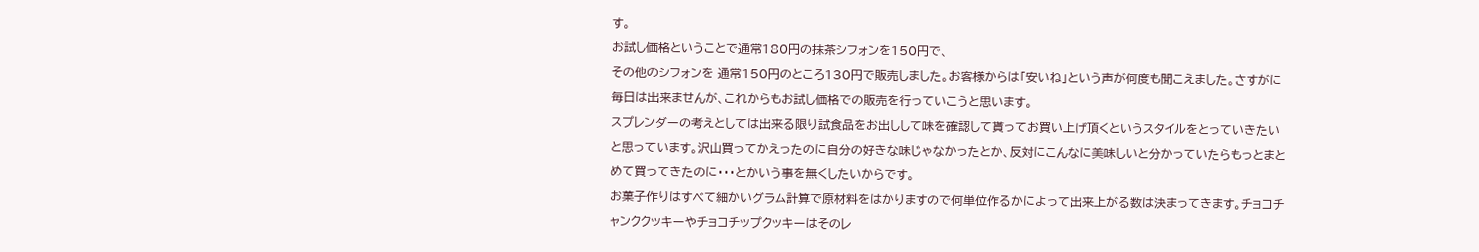す。
お試し価格ということで通常180円の抹茶シフォンを150円で、
その他のシフォンを 通常150円のところ130円で販売しました。お客様からは「安いね」という声が何度も聞こえました。さすがに毎日は出来ませんが、これからもお試し価格での販売を行っていこうと思います。
スプレンダーの考えとしては出来る限り試食品をお出しして味を確認して貰ってお買い上げ頂くというスタイルをとっていきたいと思っています。沢山買ってかえったのに自分の好きな味じゃなかったとか、反対にこんなに美味しいと分かっていたらもっとまとめて買ってきたのに・・・とかいう事を無くしたいからです。
お菓子作りはすべて細かいグラム計算で原材料をはかりますので何単位作るかによって出来上がる数は決まってきます。チョコチャンククッキーやチョコチップクッキーはそのレ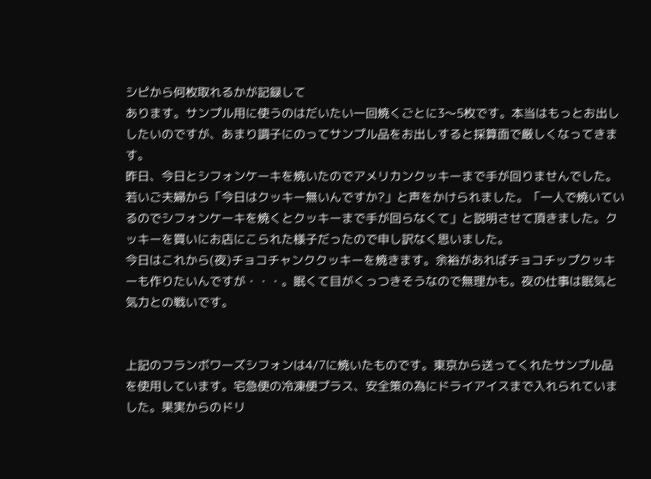シピから何枚取れるかが記録して
あります。サンプル用に使うのはだいたい一回焼くごとに3〜5枚です。本当はもっとお出ししたいのですが、あまり調子にのってサンプル品をお出しすると採算面で厳しくなってきます。
昨日、今日とシフォンケーキを焼いたのでアメリカンクッキーまで手が回りませんでした。若いご夫婦から「今日はクッキー無いんですか?」と声をかけられました。「一人で焼いているのでシフォンケーキを焼くとクッキーまで手が回らなくて」と説明させて頂きました。クッキーを買いにお店にこられた様子だったので申し訳なく思いました。
今日はこれから(夜)チョコチャンククッキーを焼きます。余裕があればチョコチップクッキーも作りたいんですが・・・。眠くて目がくっつきそうなので無理かも。夜の仕事は眠気と気力との戦いです。


上記のフランボワーズシフォンは4/7に焼いたものです。東京から送ってくれたサンプル品を使用しています。宅急便の冷凍便プラス、安全策の為にドライアイスまで入れられていました。果実からのドリ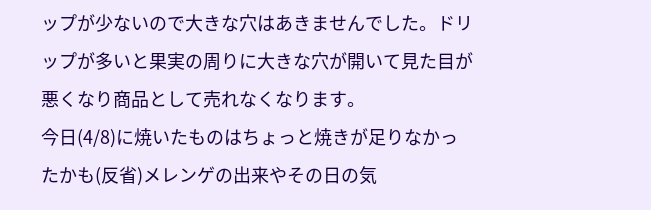ップが少ないので大きな穴はあきませんでした。ドリップが多いと果実の周りに大きな穴が開いて見た目が悪くなり商品として売れなくなります。
今日(4/8)に焼いたものはちょっと焼きが足りなかったかも(反省)メレンゲの出来やその日の気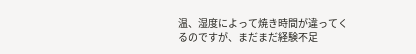温、湿度によって焼き時間が違ってくるのですが、まだまだ経験不足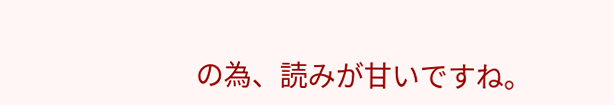の為、読みが甘いですね。